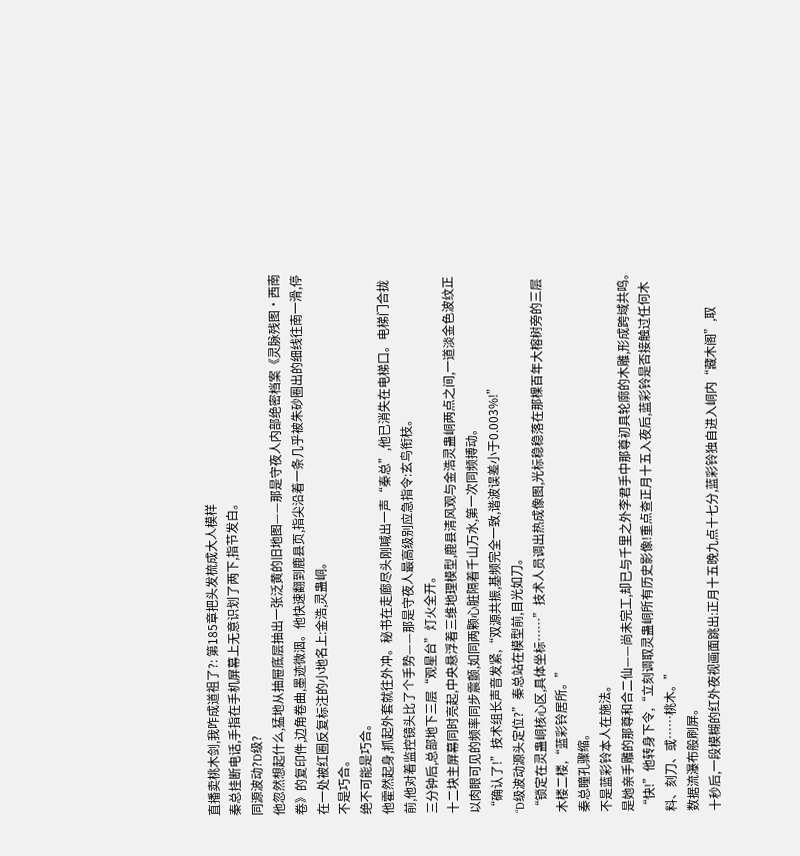直播卖桃木剑,我咋成道祖了?: 第185章把头发梳成大人模样
秦总挂断电话,手指在手机屏幕上无意识划了两下,指节发白。
同源波动?D级?
他忽然想起什么,猛地从抽屉底层抽出一张泛黄的旧地图——那是守夜人内部绝密档案《灵脉残图·西南卷》的复印件,边角卷曲,墨迹微洇。他快速翻到鹿县页,指尖沿着一条几乎被朱砂圈出的细线往南一滑,停在一处被红圈反复标注的小地名上:金浩,灵蛊峒。
不是巧合。
绝不可能是巧合。
他霍然起身,抓起外套就往外冲。秘书在走廊尽头刚喊出一声“秦总”,他已消失在电梯口。电梯门合拢前,他对着监控镜头比了个手势——那是守夜人最高级别应急指令:玄鸟衔枝。
三分钟后,总部地下三层“观星台”灯火全开。
十二块主屏幕同时亮起,中央悬浮着三维地理模型,鹿县清风观与金浩灵蛊峒两点之间,一道淡金色波纹正以肉眼可见的频率同步震颤,如同两颗心脏隔着千山万水,第一次同频搏动。
“确认了!”技术组长声音发紧,“双源共振,基频完全一致,谐波误差小于0.003%!”
“D级波动源头定位?”秦总站在模型前,目光如刀。
“锁定在灵蛊峒核心区,具体坐标……”技术人员调出热成像图,光标稳稳落在那棵百年大榕树旁的三层木楼二楼,“蓝彩铃居所。”
秦总瞳孔骤缩。
不是蓝彩铃本人在施法。
是她亲手雕的那尊和合二仙——尚未完工,却已与千里之外李君手中那尊初具轮廓的木雕,形成跨域共鸣。
“快!”他转身下令,“立刻调取灵蛊峒所有历史影像!重点查正月十五入夜后,蓝彩铃是否接触过任何木料、刻刀、或……桃木。”
数据流瀑布般刷屏。
十秒后,一段模糊的红外夜视画面跳出:正月十五晚九点十七分,蓝彩铃独自进入峒内“藏木阁”,取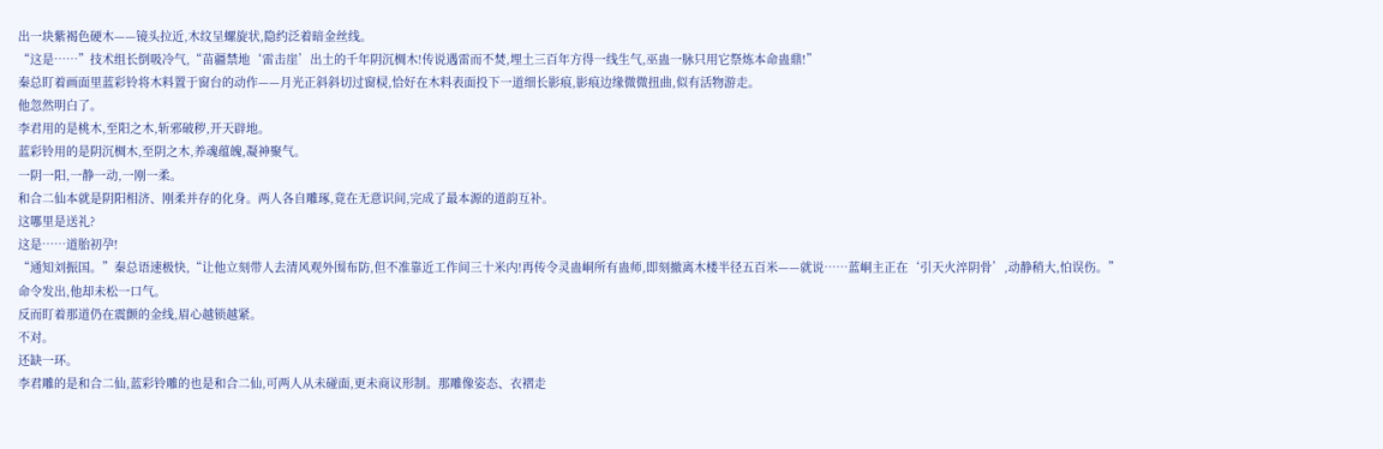出一块紫褐色硬木——镜头拉近,木纹呈螺旋状,隐约泛着暗金丝线。
“这是……”技术组长倒吸冷气,“苗疆禁地‘雷击崖’出土的千年阴沉椆木!传说遇雷而不焚,埋土三百年方得一线生气,巫蛊一脉只用它祭炼本命蛊鼎!”
秦总盯着画面里蓝彩铃将木料置于窗台的动作——月光正斜斜切过窗棂,恰好在木料表面投下一道细长影痕,影痕边缘微微扭曲,似有活物游走。
他忽然明白了。
李君用的是桃木,至阳之木,斩邪破秽,开天辟地。
蓝彩铃用的是阴沉椆木,至阴之木,养魂蕴魄,凝神聚气。
一阴一阳,一静一动,一刚一柔。
和合二仙本就是阴阳相济、刚柔并存的化身。两人各自雕琢,竟在无意识间,完成了最本源的道韵互补。
这哪里是送礼?
这是……道胎初孕!
“通知刘振国。”秦总语速极快,“让他立刻带人去清风观外围布防,但不准靠近工作间三十米内!再传令灵蛊峒所有蛊师,即刻撤离木楼半径五百米——就说……蓝峒主正在‘引天火淬阴骨’,动静稍大,怕误伤。”
命令发出,他却未松一口气。
反而盯着那道仍在震颤的金线,眉心越锁越紧。
不对。
还缺一环。
李君雕的是和合二仙,蓝彩铃雕的也是和合二仙,可两人从未碰面,更未商议形制。那雕像姿态、衣褶走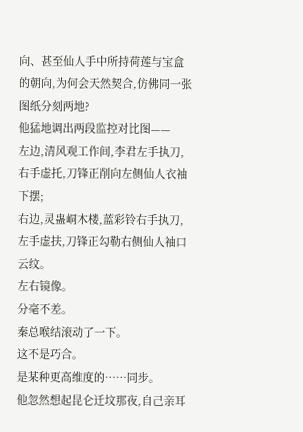向、甚至仙人手中所持荷莲与宝盒的朝向,为何会天然契合,仿佛同一张图纸分刻两地?
他猛地调出两段监控对比图——
左边,清风观工作间,李君左手执刀,右手虚托,刀锋正削向左侧仙人衣袖下摆;
右边,灵蛊峒木楼,蓝彩铃右手执刀,左手虚扶,刀锋正勾勒右侧仙人袖口云纹。
左右镜像。
分毫不差。
秦总喉结滚动了一下。
这不是巧合。
是某种更高维度的……同步。
他忽然想起昆仑迁坟那夜,自己亲耳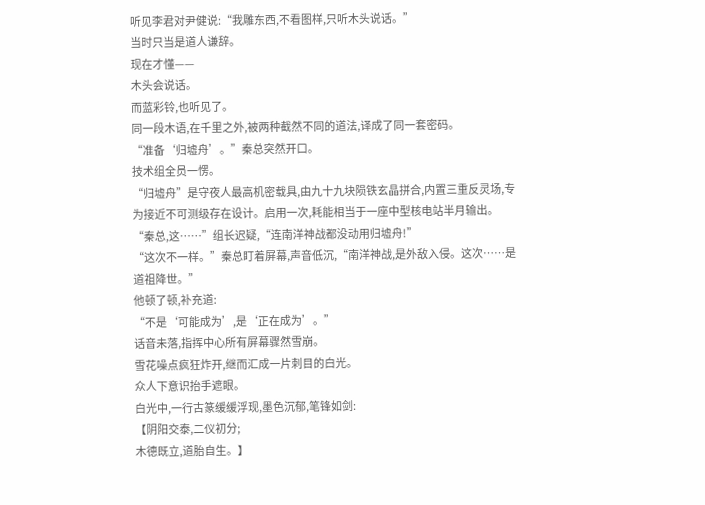听见李君对尹健说:“我雕东西,不看图样,只听木头说话。”
当时只当是道人谦辞。
现在才懂——
木头会说话。
而蓝彩铃,也听见了。
同一段木语,在千里之外,被两种截然不同的道法,译成了同一套密码。
“准备‘归墟舟’。”秦总突然开口。
技术组全员一愣。
“归墟舟”是守夜人最高机密载具,由九十九块陨铁玄晶拼合,内置三重反灵场,专为接近不可测级存在设计。启用一次,耗能相当于一座中型核电站半月输出。
“秦总,这……”组长迟疑,“连南洋神战都没动用归墟舟!”
“这次不一样。”秦总盯着屏幕,声音低沉,“南洋神战,是外敌入侵。这次……是道祖降世。”
他顿了顿,补充道:
“不是‘可能成为’,是‘正在成为’。”
话音未落,指挥中心所有屏幕骤然雪崩。
雪花噪点疯狂炸开,继而汇成一片刺目的白光。
众人下意识抬手遮眼。
白光中,一行古篆缓缓浮现,墨色沉郁,笔锋如剑:
【阴阳交泰,二仪初分;
木德既立,道胎自生。】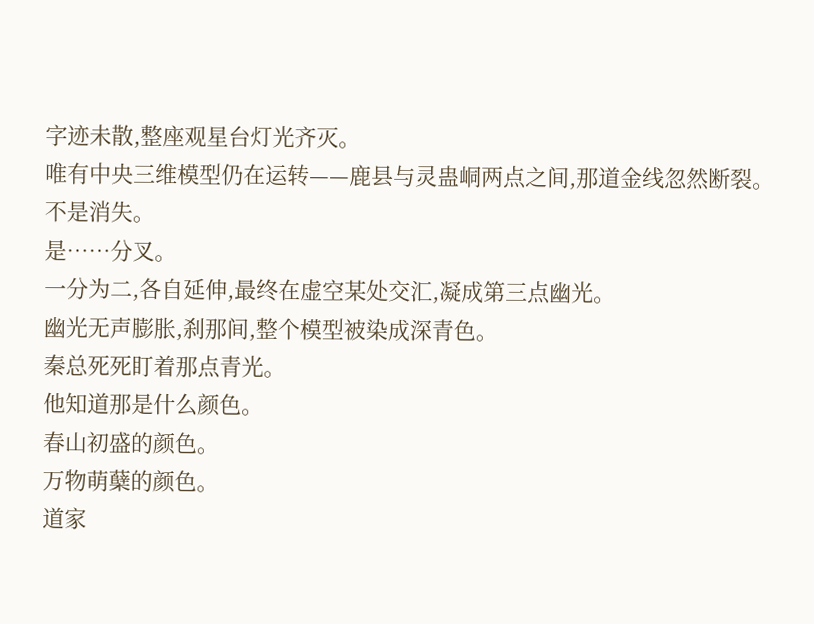字迹未散,整座观星台灯光齐灭。
唯有中央三维模型仍在运转——鹿县与灵蛊峒两点之间,那道金线忽然断裂。
不是消失。
是……分叉。
一分为二,各自延伸,最终在虚空某处交汇,凝成第三点幽光。
幽光无声膨胀,刹那间,整个模型被染成深青色。
秦总死死盯着那点青光。
他知道那是什么颜色。
春山初盛的颜色。
万物萌蘖的颜色。
道家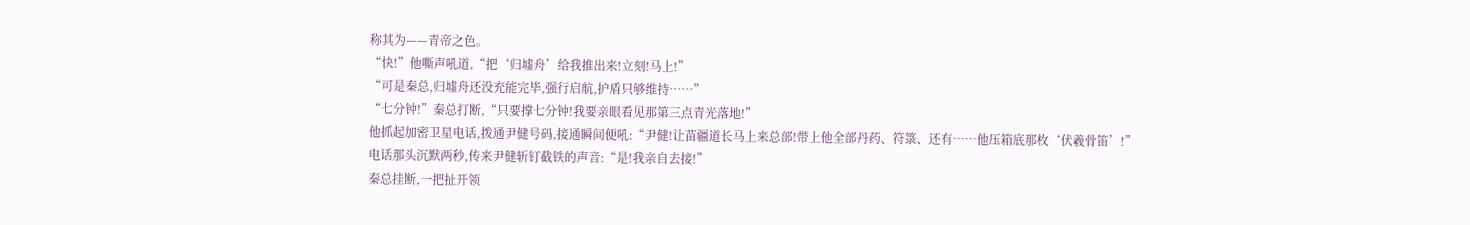称其为——青帝之色。
“快!”他嘶声吼道,“把‘归墟舟’给我推出来!立刻!马上!”
“可是秦总,归墟舟还没充能完毕,强行启航,护盾只够维持……”
“七分钟!”秦总打断,“只要撑七分钟!我要亲眼看见那第三点青光落地!”
他抓起加密卫星电话,拨通尹健号码,接通瞬间便吼:“尹健!让苗疆道长马上来总部!带上他全部丹药、符箓、还有……他压箱底那枚‘伏羲骨笛’!”
电话那头沉默两秒,传来尹健斩钉截铁的声音:“是!我亲自去接!”
秦总挂断,一把扯开领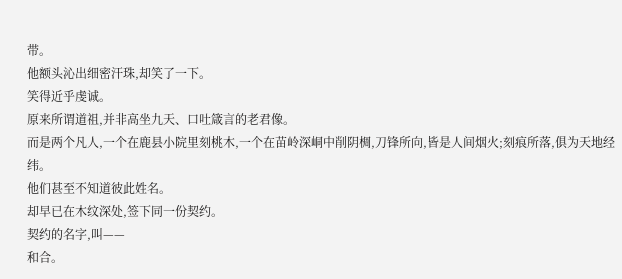带。
他额头沁出细密汗珠,却笑了一下。
笑得近乎虔诚。
原来所谓道祖,并非高坐九天、口吐箴言的老君像。
而是两个凡人,一个在鹿县小院里刻桃木,一个在苗岭深峒中削阴椆,刀锋所向,皆是人间烟火;刻痕所落,俱为天地经纬。
他们甚至不知道彼此姓名。
却早已在木纹深处,签下同一份契约。
契约的名字,叫——
和合。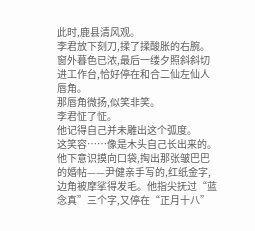此时,鹿县清风观。
李君放下刻刀,揉了揉酸胀的右腕。
窗外暮色已浓,最后一缕夕照斜斜切进工作台,恰好停在和合二仙左仙人唇角。
那唇角微扬,似笑非笑。
李君怔了怔。
他记得自己并未雕出这个弧度。
这笑容……像是木头自己长出来的。
他下意识摸向口袋,掏出那张皱巴巴的婚帖——尹健亲手写的,红纸金字,边角被摩挲得发毛。他指尖抚过“蓝念真”三个字,又停在“正月十八”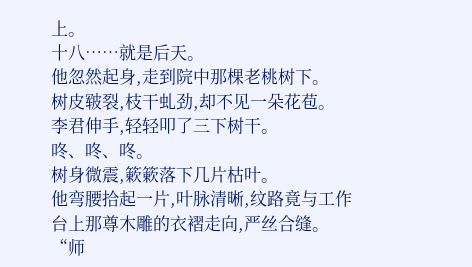上。
十八……就是后天。
他忽然起身,走到院中那棵老桃树下。
树皮皲裂,枝干虬劲,却不见一朵花苞。
李君伸手,轻轻叩了三下树干。
咚、咚、咚。
树身微震,簌簌落下几片枯叶。
他弯腰拾起一片,叶脉清晰,纹路竟与工作台上那尊木雕的衣褶走向,严丝合缝。
“师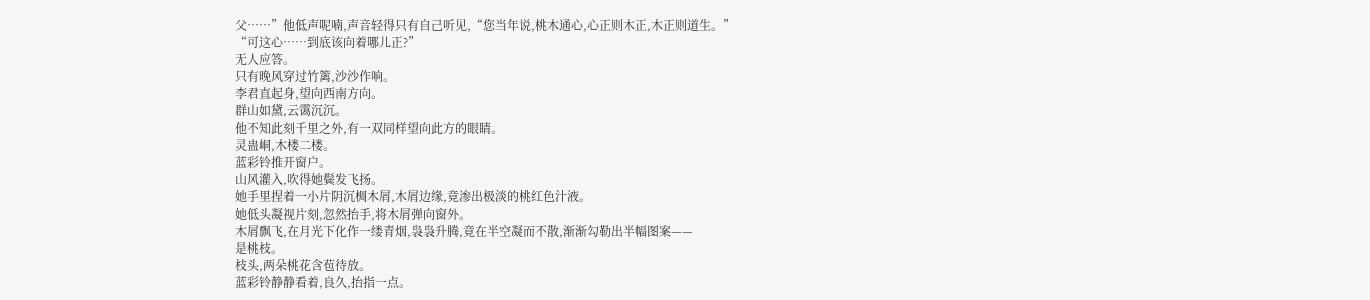父……”他低声呢喃,声音轻得只有自己听见,“您当年说,桃木通心,心正则木正,木正则道生。”
“可这心……到底该向着哪儿正?”
无人应答。
只有晚风穿过竹篱,沙沙作响。
李君直起身,望向西南方向。
群山如黛,云霭沉沉。
他不知此刻千里之外,有一双同样望向此方的眼睛。
灵蛊峒,木楼二楼。
蓝彩铃推开窗户。
山风灌入,吹得她鬓发飞扬。
她手里捏着一小片阴沉椆木屑,木屑边缘,竟渗出极淡的桃红色汁液。
她低头凝视片刻,忽然抬手,将木屑弹向窗外。
木屑飘飞,在月光下化作一缕青烟,袅袅升腾,竟在半空凝而不散,渐渐勾勒出半幅图案——
是桃枝。
枝头,两朵桃花含苞待放。
蓝彩铃静静看着,良久,抬指一点。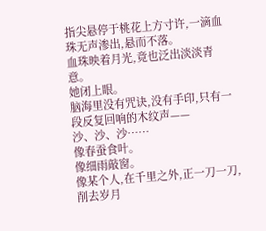指尖悬停于桃花上方寸许,一滴血珠无声渗出,悬而不落。
血珠映着月光,竟也泛出淡淡青意。
她闭上眼。
脑海里没有咒诀,没有手印,只有一段反复回响的木纹声——
沙、沙、沙……
像春蚕食叶。
像细雨敲窗。
像某个人,在千里之外,正一刀一刀,削去岁月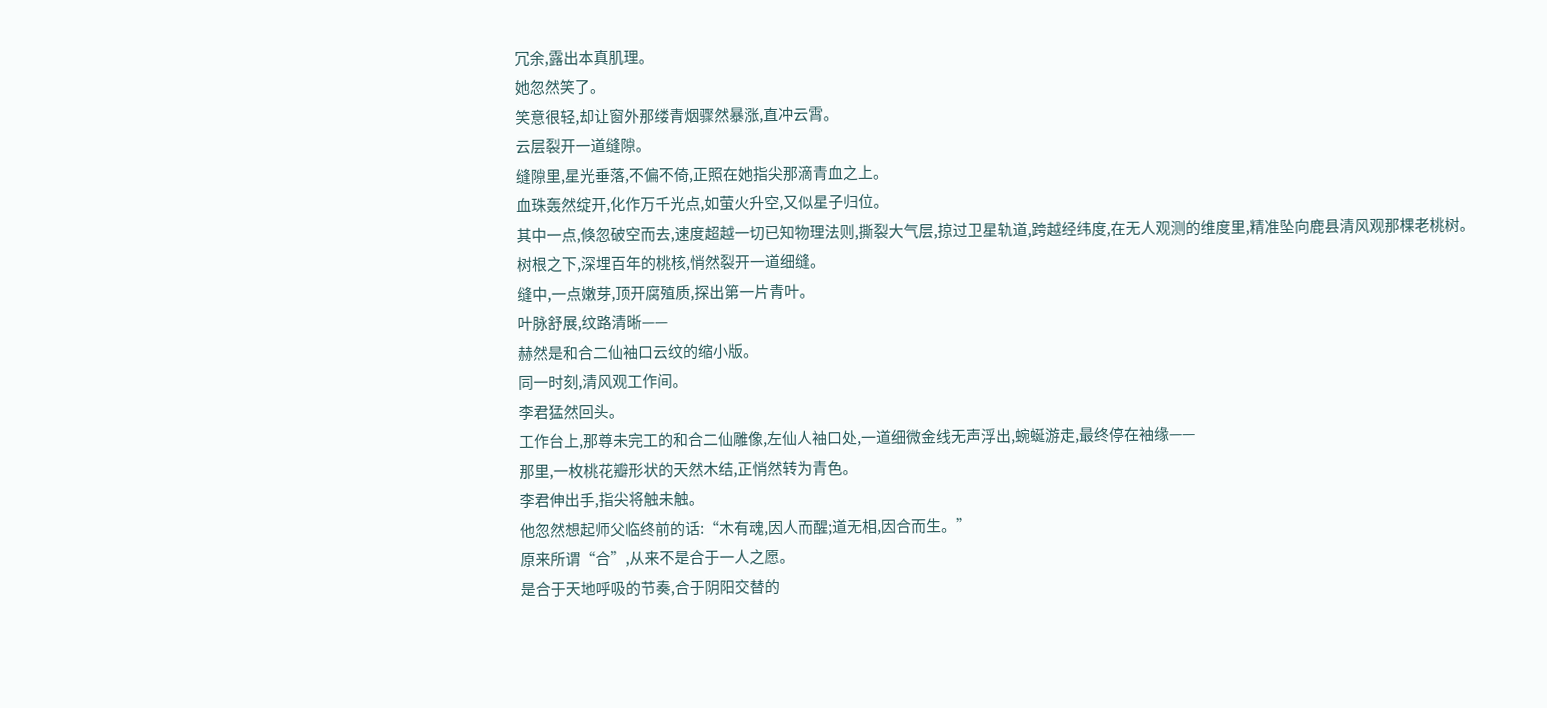冗余,露出本真肌理。
她忽然笑了。
笑意很轻,却让窗外那缕青烟骤然暴涨,直冲云霄。
云层裂开一道缝隙。
缝隙里,星光垂落,不偏不倚,正照在她指尖那滴青血之上。
血珠轰然绽开,化作万千光点,如萤火升空,又似星子归位。
其中一点,倏忽破空而去,速度超越一切已知物理法则,撕裂大气层,掠过卫星轨道,跨越经纬度,在无人观测的维度里,精准坠向鹿县清风观那棵老桃树。
树根之下,深埋百年的桃核,悄然裂开一道细缝。
缝中,一点嫩芽,顶开腐殖质,探出第一片青叶。
叶脉舒展,纹路清晰——
赫然是和合二仙袖口云纹的缩小版。
同一时刻,清风观工作间。
李君猛然回头。
工作台上,那尊未完工的和合二仙雕像,左仙人袖口处,一道细微金线无声浮出,蜿蜒游走,最终停在袖缘——
那里,一枚桃花瓣形状的天然木结,正悄然转为青色。
李君伸出手,指尖将触未触。
他忽然想起师父临终前的话:“木有魂,因人而醒;道无相,因合而生。”
原来所谓“合”,从来不是合于一人之愿。
是合于天地呼吸的节奏,合于阴阳交替的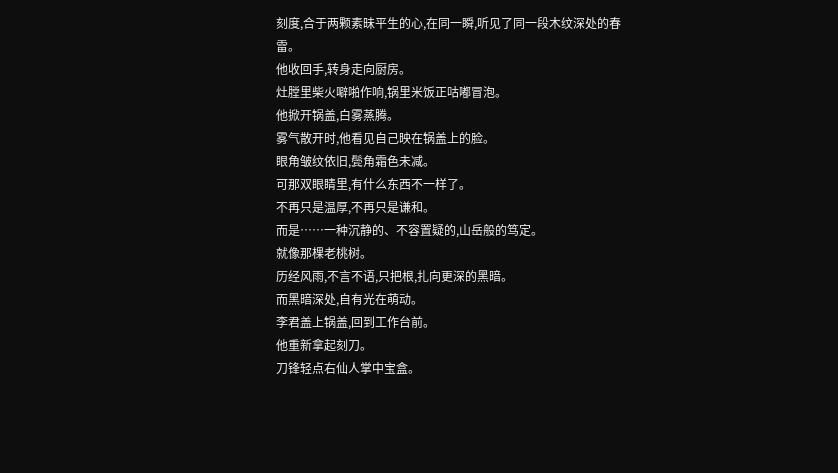刻度,合于两颗素昧平生的心,在同一瞬,听见了同一段木纹深处的春雷。
他收回手,转身走向厨房。
灶膛里柴火噼啪作响,锅里米饭正咕嘟冒泡。
他掀开锅盖,白雾蒸腾。
雾气散开时,他看见自己映在锅盖上的脸。
眼角皱纹依旧,鬓角霜色未减。
可那双眼睛里,有什么东西不一样了。
不再只是温厚,不再只是谦和。
而是……一种沉静的、不容置疑的,山岳般的笃定。
就像那棵老桃树。
历经风雨,不言不语,只把根,扎向更深的黑暗。
而黑暗深处,自有光在萌动。
李君盖上锅盖,回到工作台前。
他重新拿起刻刀。
刀锋轻点右仙人掌中宝盒。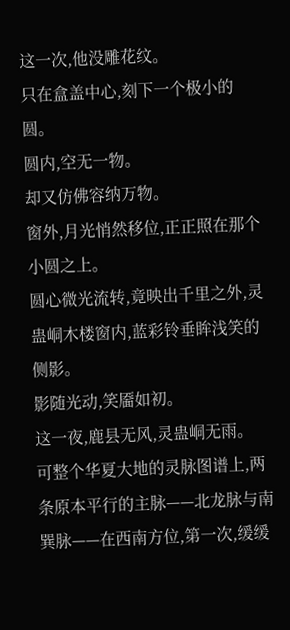这一次,他没雕花纹。
只在盒盖中心,刻下一个极小的圆。
圆内,空无一物。
却又仿佛容纳万物。
窗外,月光悄然移位,正正照在那个小圆之上。
圆心微光流转,竟映出千里之外,灵蛊峒木楼窗内,蓝彩铃垂眸浅笑的侧影。
影随光动,笑靥如初。
这一夜,鹿县无风,灵蛊峒无雨。
可整个华夏大地的灵脉图谱上,两条原本平行的主脉——北龙脉与南巽脉——在西南方位,第一次,缓缓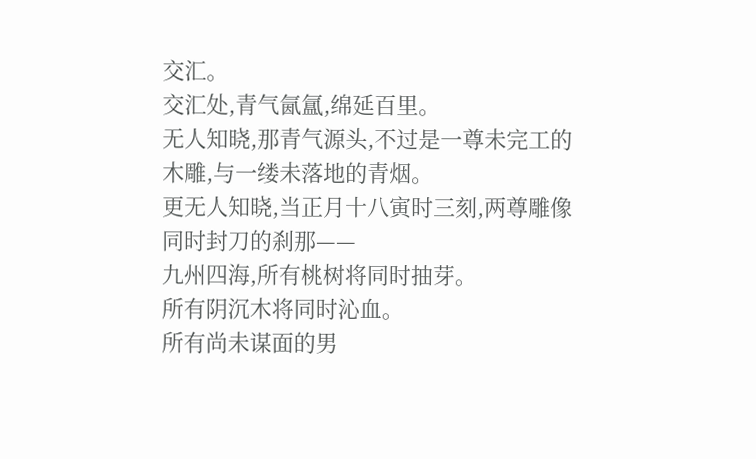交汇。
交汇处,青气氤氲,绵延百里。
无人知晓,那青气源头,不过是一尊未完工的木雕,与一缕未落地的青烟。
更无人知晓,当正月十八寅时三刻,两尊雕像同时封刀的刹那——
九州四海,所有桃树将同时抽芽。
所有阴沉木将同时沁血。
所有尚未谋面的男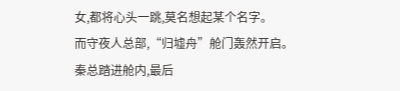女,都将心头一跳,莫名想起某个名字。
而守夜人总部,“归墟舟”舱门轰然开启。
秦总踏进舱内,最后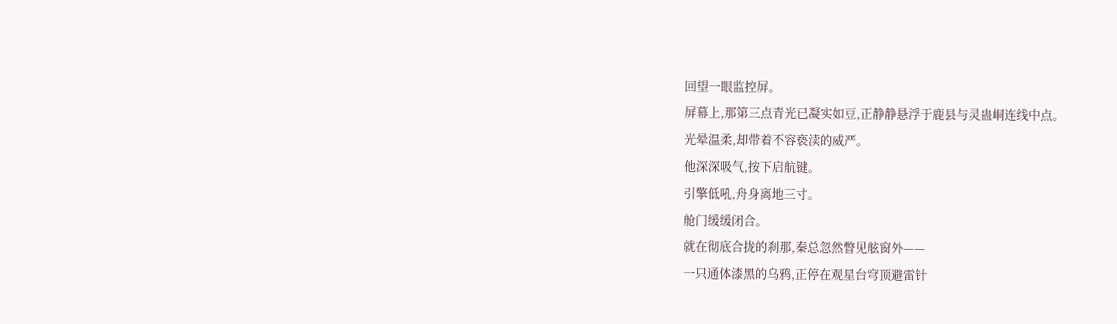回望一眼监控屏。
屏幕上,那第三点青光已凝实如豆,正静静悬浮于鹿县与灵蛊峒连线中点。
光晕温柔,却带着不容亵渎的威严。
他深深吸气,按下启航键。
引擎低吼,舟身离地三寸。
舱门缓缓闭合。
就在彻底合拢的刹那,秦总忽然瞥见舷窗外——
一只通体漆黑的乌鸦,正停在观星台穹顶避雷针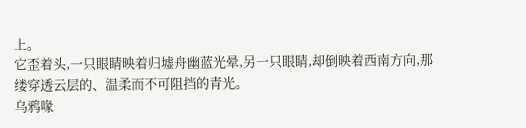上。
它歪着头,一只眼睛映着归墟舟幽蓝光晕,另一只眼睛,却倒映着西南方向,那缕穿透云层的、温柔而不可阻挡的青光。
乌鸦喙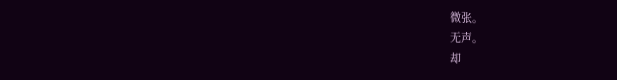微张。
无声。
却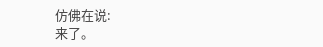仿佛在说:
来了。